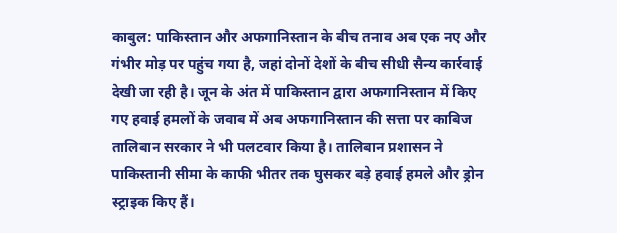काबुल: पाकिस्तान और अफगानिस्तान के बीच तनाव अब एक नए और गंभीर मोड़ पर पहुंच गया है, जहां दोनों देशों के बीच सीधी सैन्य कार्रवाई देखी जा रही है। जून के अंत में पाकिस्तान द्वारा अफगानिस्तान में किए गए हवाई हमलों के जवाब में अब अफगानिस्तान की सत्ता पर काबिज तालिबान सरकार ने भी पलटवार किया है। तालिबान प्रशासन ने पाकिस्तानी सीमा के काफी भीतर तक घुसकर बड़े हवाई हमले और ड्रोन स्ट्राइक किए हैं।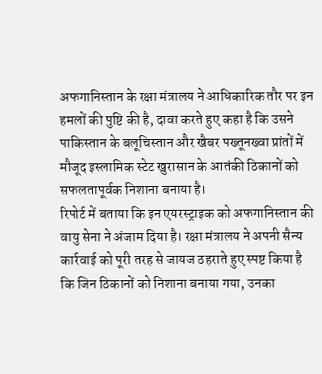अफगानिस्तान के रक्षा मंत्रालय ने आधिकारिक तौर पर इन हमलों की पुष्टि की है, दावा करते हुए कहा है कि उसने पाकिस्तान के बलूचिस्तान और खैबर पख्तूनख्वा प्रांतों में मौजूद इस्लामिक स्टेट खुरासान के आतंकी ठिकानों को सफलतापूर्वक निशाना बनाया है।
रिपोर्ट में बताया कि इन एयरस्ट्राइक को अफगानिस्तान की वायु सेना ने अंजाम दिया है। रक्षा मंत्रालय ने अपनी सैन्य कार्रवाई को पूरी तरह से जायज ठहराते हुए स्पष्ट किया है कि जिन ठिकानों को निशाना बनाया गया, उनका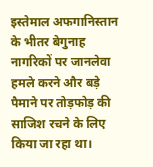इस्तेमाल अफगानिस्तान के भीतर बेगुनाह नागरिकों पर जानलेवा हमले करने और बड़े पैमाने पर तोड़फोड़ की साजिश रचने के लिए किया जा रहा था।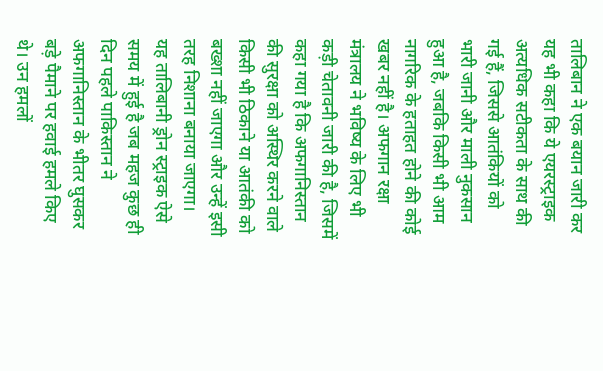तालिबान ने एक बयान जारी कर यह भी कहा कि ये एयरस्ट्राइक अत्यधिक सटीकता के साथ की गई हैं, जिससे आतंकियों को भारी जानी और माली नुकसान हुआ है, जबकि किसी भी आम नागरिक के हताहत होने की कोई खबर नहीं है। अफगान रक्षा मंत्रालय ने भविष्य के लिए भी कड़ी चेतावनी जारी की है, जिसमें कहा गया है कि अफगानिस्तान की सुरक्षा को अस्थिर करने वाले किसी भी ठिकाने या आतंकी को बख्शा नहीं जाएगा और उन्हें इसी तरह निशाना बनाया जाएगा।
यह तालिबानी ड्रोन स्ट्राइक ऐसे समय में हुई है जब महज कुछ ही दिन पहले पाकिस्तान ने अफगानिस्तान के भीतर घुसकर बड़े पैमाने पर हवाई हमले किए थे। उन हमलों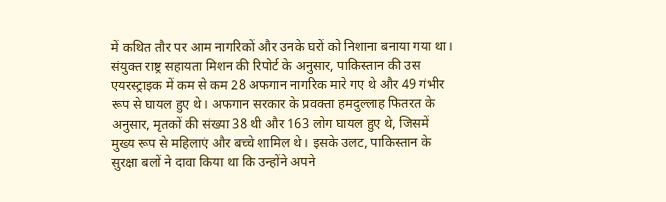में कथित तौर पर आम नागरिकों और उनके घरों को निशाना बनाया गया था। संयुक्त राष्ट्र सहायता मिशन की रिपोर्ट के अनुसार, पाकिस्तान की उस एयरस्ट्राइक में कम से कम 28 अफगान नागरिक मारे गए थे और 49 गंभीर रूप से घायल हुए थे। अफगान सरकार के प्रवक्ता हमदुल्लाह फितरत के अनुसार, मृतकों की संख्या 38 थी और 163 लोग घायल हुए थे, जिसमें मुख्य रूप से महिलाएं और बच्चे शामिल थे। इसके उलट, पाकिस्तान के सुरक्षा बलों ने दावा किया था कि उन्होंने अपने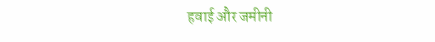हवाई और जमीनी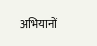अभियानों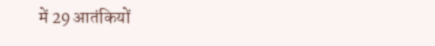में 29 आतंकियों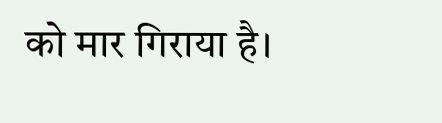को मार गिराया है।